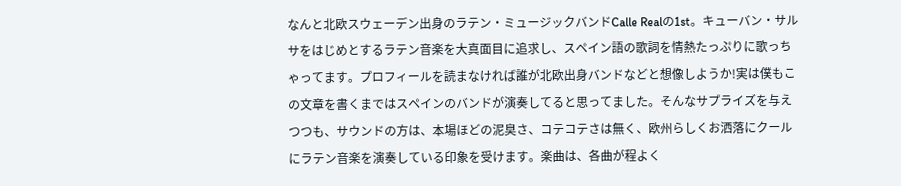なんと北欧スウェーデン出身のラテン・ミュージックバンドCalle Realの1st。キューバン・サルサをはじめとするラテン音楽を大真面目に追求し、スペイン語の歌詞を情熱たっぷりに歌っちゃってます。プロフィールを読まなければ誰が北欧出身バンドなどと想像しようか!実は僕もこの文章を書くまではスペインのバンドが演奏してると思ってました。そんなサプライズを与えつつも、サウンドの方は、本場ほどの泥臭さ、コテコテさは無く、欧州らしくお洒落にクールにラテン音楽を演奏している印象を受けます。楽曲は、各曲が程よく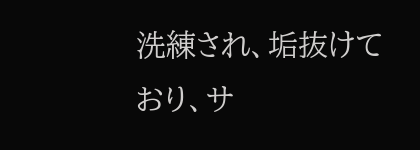洗練され、垢抜けており、サ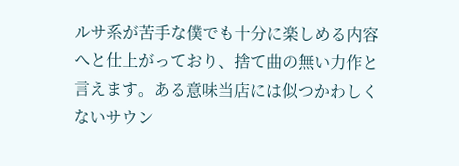ルサ系が苦手な僕でも十分に楽しめる内容へと仕上がっており、捨て曲の無い力作と言えます。ある意味当店には似つかわしくないサウン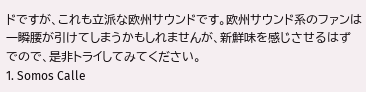ドですが、これも立派な欧州サウンドです。欧州サウンド系のファンは一瞬腰が引けてしまうかもしれませんが、新鮮味を感じさせるはずでので、是非トライしてみてください。
1. Somos Calle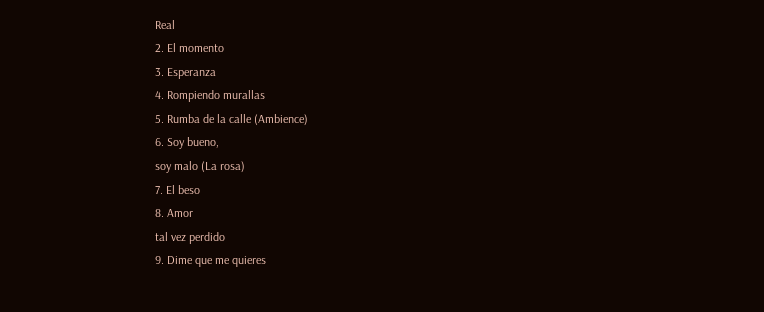Real
2. El momento
3. Esperanza
4. Rompiendo murallas
5. Rumba de la calle (Ambience)
6. Soy bueno,
soy malo (La rosa)
7. El beso
8. Amor
tal vez perdido
9. Dime que me quieres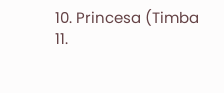10. Princesa (Timba
11.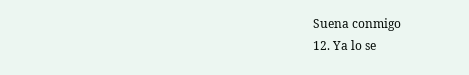Suena conmigo
12. Ya lo se